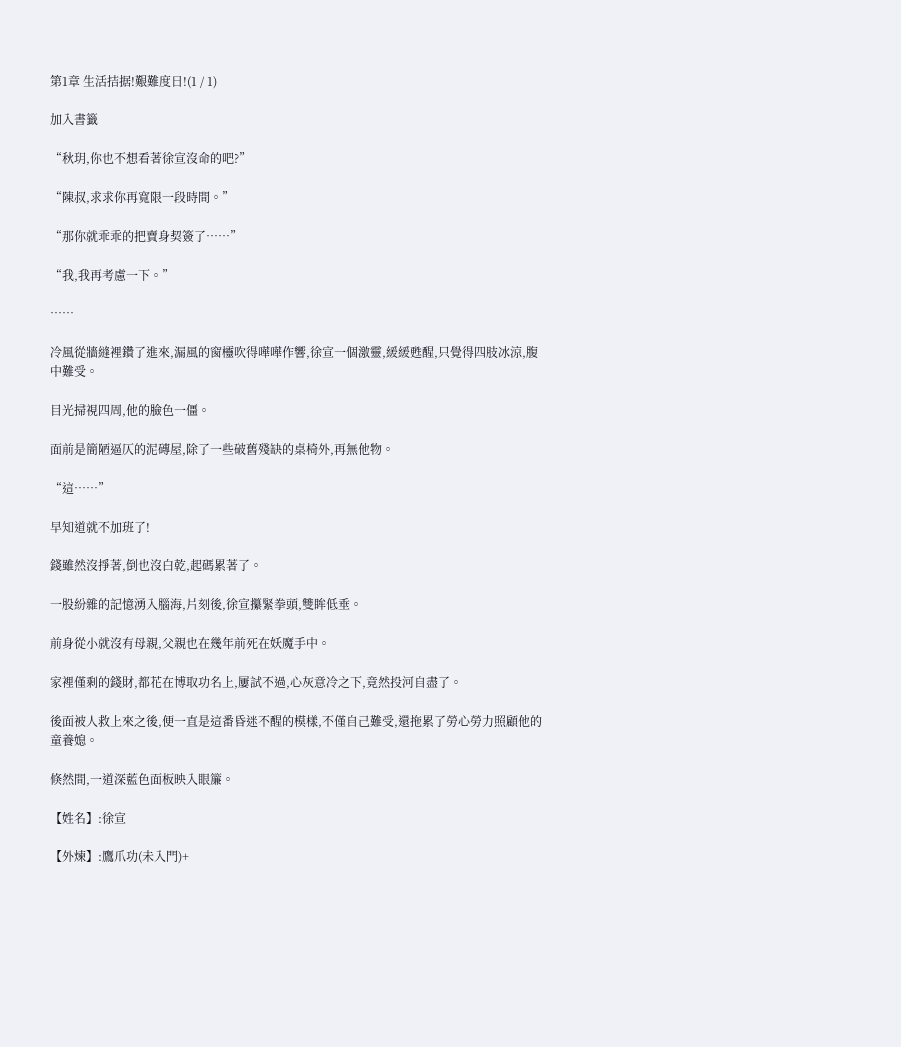第1章 生活拮据!艱難度日!(1 / 1)

加入書籤

“秋玥,你也不想看著徐宣沒命的吧?”

“陳叔,求求你再寬限一段時間。”

“那你就乖乖的把賣身契簽了……”

“我,我再考慮一下。”

……

冷風從牆縫裡鑽了進來,漏風的窗欞吹得嘩嘩作響,徐宣一個激靈,緩緩甦醒,只覺得四肢冰涼,腹中難受。

目光掃視四周,他的臉色一僵。

面前是簡陋逼仄的泥磚屋,除了一些破舊殘缺的桌椅外,再無他物。

“這……”

早知道就不加班了!

錢雖然沒掙著,倒也沒白乾,起碼累著了。

一股紛雜的記憶湧入腦海,片刻後,徐宣攥緊拳頭,雙眸低垂。

前身從小就沒有母親,父親也在幾年前死在妖魔手中。

家裡僅剩的錢財,都花在博取功名上,屢試不過,心灰意冷之下,竟然投河自盡了。

後面被人救上來之後,便一直是這番昏迷不醒的模樣,不僅自己難受,還拖累了勞心勞力照顧他的童養媳。

倏然間,一道深藍色面板映入眼簾。

【姓名】:徐宣

【外煉】:鷹爪功(未入門)+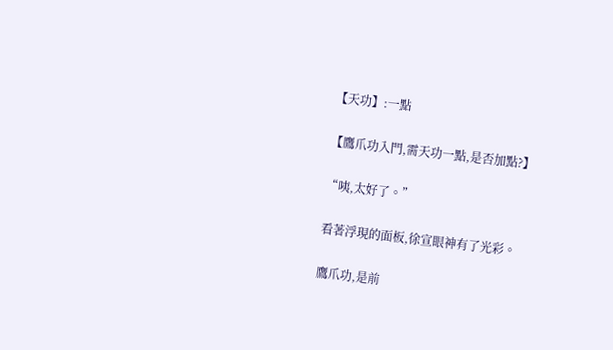【天功】:一點

【鷹爪功入門,需天功一點,是否加點?】

“咦,太好了。”

看著浮現的面板,徐宣眼神有了光彩。

鷹爪功,是前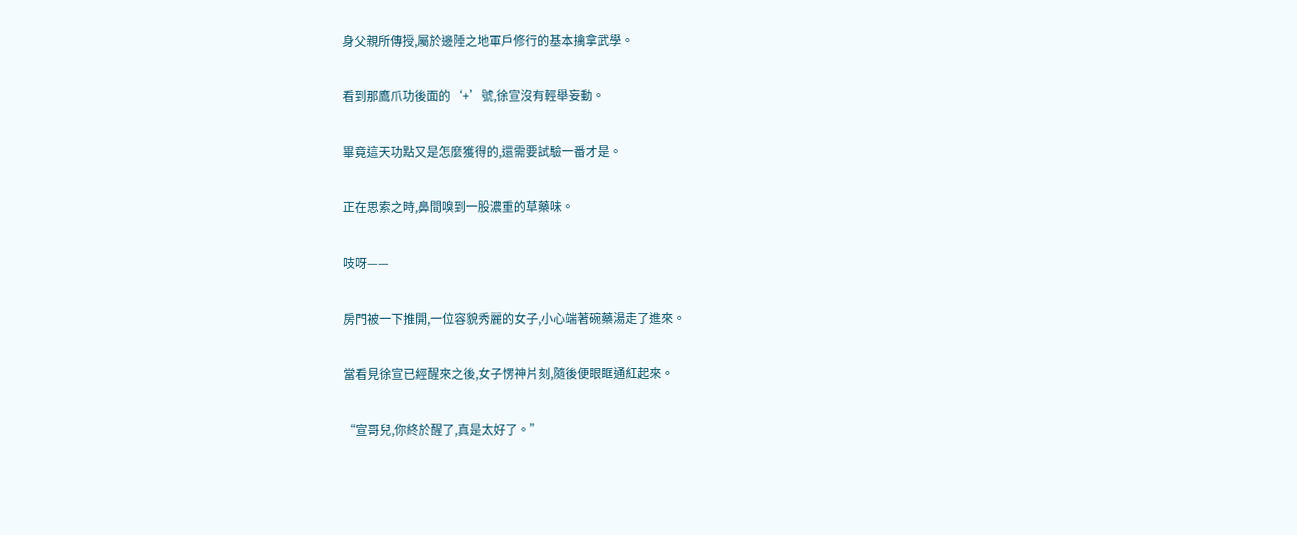身父親所傳授,屬於邊陲之地軍戶修行的基本擒拿武學。

看到那鷹爪功後面的‘+’號,徐宣沒有輕舉妄動。

畢竟這天功點又是怎麼獲得的,還需要試驗一番才是。

正在思索之時,鼻間嗅到一股濃重的草藥味。

吱呀——

房門被一下推開,一位容貌秀麗的女子,小心端著碗藥湯走了進來。

當看見徐宣已經醒來之後,女子愣神片刻,隨後便眼眶通紅起來。

“宣哥兒,你終於醒了,真是太好了。”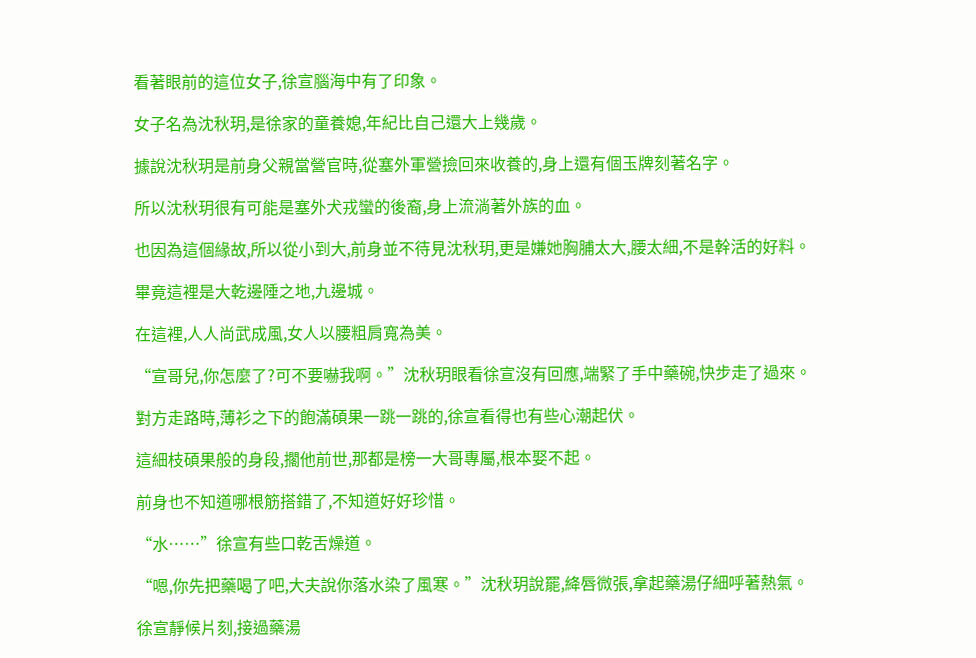看著眼前的這位女子,徐宣腦海中有了印象。

女子名為沈秋玥,是徐家的童養媳,年紀比自己還大上幾歲。

據說沈秋玥是前身父親當營官時,從塞外軍營撿回來收養的,身上還有個玉牌刻著名字。

所以沈秋玥很有可能是塞外犬戎蠻的後裔,身上流淌著外族的血。

也因為這個緣故,所以從小到大,前身並不待見沈秋玥,更是嫌她胸脯太大,腰太細,不是幹活的好料。

畢竟這裡是大乾邊陲之地,九邊城。

在這裡,人人尚武成風,女人以腰粗肩寬為美。

“宣哥兒,你怎麼了?可不要嚇我啊。”沈秋玥眼看徐宣沒有回應,端緊了手中藥碗,快步走了過來。

對方走路時,薄衫之下的飽滿碩果一跳一跳的,徐宣看得也有些心潮起伏。

這細枝碩果般的身段,擱他前世,那都是榜一大哥專屬,根本娶不起。

前身也不知道哪根筋搭錯了,不知道好好珍惜。

“水……”徐宣有些口乾舌燥道。

“嗯,你先把藥喝了吧,大夫說你落水染了風寒。”沈秋玥說罷,絳唇微張,拿起藥湯仔細呼著熱氣。

徐宣靜候片刻,接過藥湯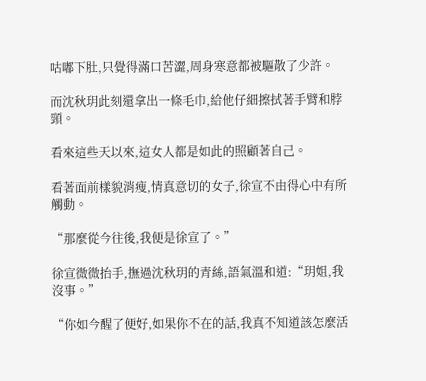咕嘟下肚,只覺得滿口苦澀,周身寒意都被驅散了少許。

而沈秋玥此刻還拿出一條毛巾,給他仔細擦拭著手臂和脖頸。

看來這些天以來,這女人都是如此的照顧著自己。

看著面前樣貌消瘦,情真意切的女子,徐宣不由得心中有所觸動。

“那麼從今往後,我便是徐宣了。”

徐宣微微抬手,撫過沈秋玥的青絲,語氣溫和道:“玥姐,我沒事。”

“你如今醒了便好,如果你不在的話,我真不知道該怎麼活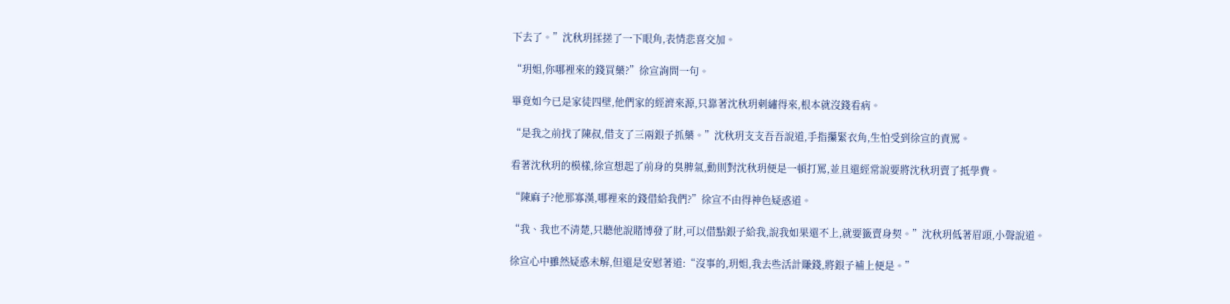下去了。”沈秋玥揉搓了一下眼角,表情悲喜交加。

“玥姐,你哪裡來的錢買藥?”徐宣詢問一句。

畢竟如今已是家徒四壁,他們家的經濟來源,只靠著沈秋玥刺繡得來,根本就沒錢看病。

“是我之前找了陳叔,借支了三兩銀子抓藥。”沈秋玥支支吾吾說道,手指攥緊衣角,生怕受到徐宣的責罵。

看著沈秋玥的模樣,徐宣想起了前身的臭脾氣,動則對沈秋玥便是一頓打罵,並且還經常說要將沈秋玥賣了抵學費。

“陳麻子?他那寡漢,哪裡來的錢借給我們?”徐宣不由得神色疑惑道。

“我、我也不清楚,只聽他說賭博發了財,可以借點銀子給我,說我如果還不上,就要籤賣身契。”沈秋玥低著眉頭,小聲說道。

徐宣心中雖然疑惑未解,但還是安慰著道:“沒事的,玥姐,我去些活計賺錢,將銀子補上便是。”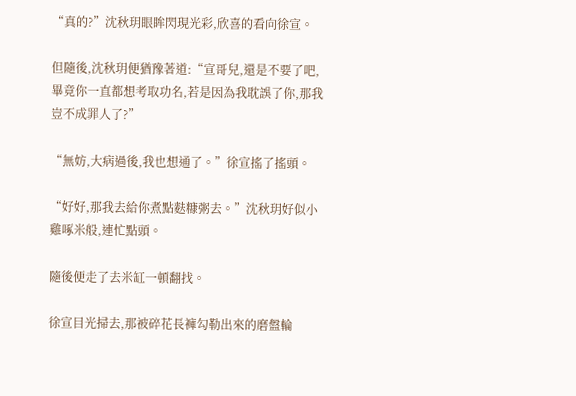“真的?”沈秋玥眼眸閃現光彩,欣喜的看向徐宣。

但隨後,沈秋玥便猶豫著道:“宣哥兒,還是不要了吧,畢竟你一直都想考取功名,若是因為我耽誤了你,那我豈不成罪人了?”

“無妨,大病過後,我也想通了。”徐宣搖了搖頭。

“好好,那我去給你煮點麩糠粥去。”沈秋玥好似小雞啄米般,連忙點頭。

隨後便走了去米缸一頓翻找。

徐宣目光掃去,那被碎花長褲勾勒出來的磨盤輪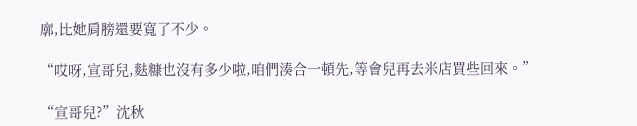廓,比她肩膀還要寬了不少。

“哎呀,宣哥兒,麩糠也沒有多少啦,咱們湊合一頓先,等會兒再去米店買些回來。”

“宣哥兒?”沈秋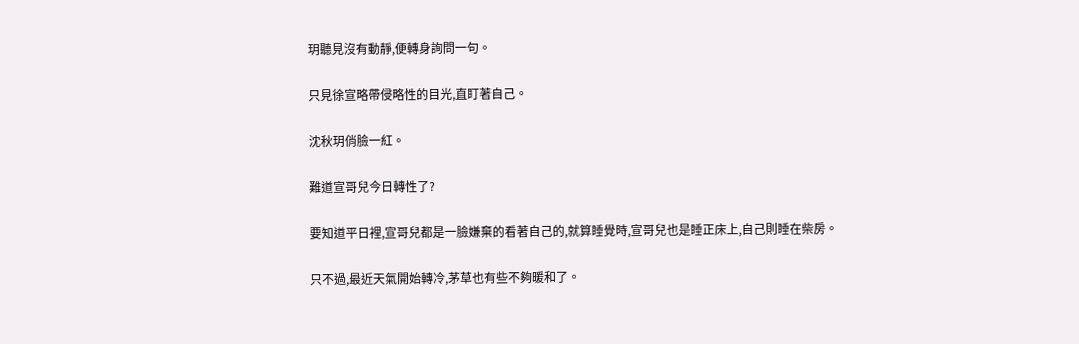玥聽見沒有動靜,便轉身詢問一句。

只見徐宣略帶侵略性的目光,直盯著自己。

沈秋玥俏臉一紅。

難道宣哥兒今日轉性了?

要知道平日裡,宣哥兒都是一臉嫌棄的看著自己的,就算睡覺時,宣哥兒也是睡正床上,自己則睡在柴房。

只不過,最近天氣開始轉冷,茅草也有些不夠暖和了。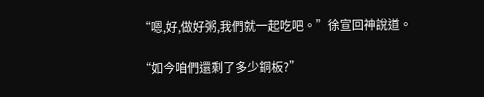“嗯,好,做好粥,我們就一起吃吧。”徐宣回神說道。

“如今咱們還剩了多少銅板?”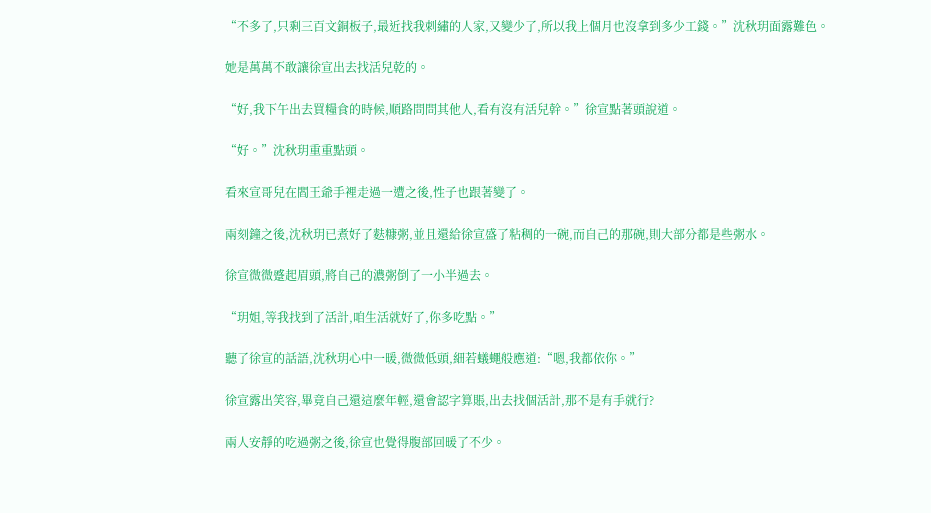“不多了,只剩三百文銅板子,最近找我刺繡的人家,又變少了,所以我上個月也沒拿到多少工錢。”沈秋玥面露難色。

她是萬萬不敢讓徐宣出去找活兒乾的。

“好,我下午出去買糧食的時候,順路問問其他人,看有沒有活兒幹。”徐宣點著頭說道。

“好。”沈秋玥重重點頭。

看來宣哥兒在閻王爺手裡走過一遭之後,性子也跟著變了。

兩刻鐘之後,沈秋玥已煮好了麩糠粥,並且還給徐宣盛了粘稠的一碗,而自己的那碗,則大部分都是些粥水。

徐宣微微蹙起眉頭,將自己的濃粥倒了一小半過去。

“玥姐,等我找到了活計,咱生活就好了,你多吃點。”

聽了徐宣的話語,沈秋玥心中一暖,微微低頭,細若蟻蠅般應道:“嗯,我都依你。”

徐宣露出笑容,畢竟自己還這麼年輕,還會認字算賬,出去找個活計,那不是有手就行?

兩人安靜的吃過粥之後,徐宣也覺得腹部回暖了不少。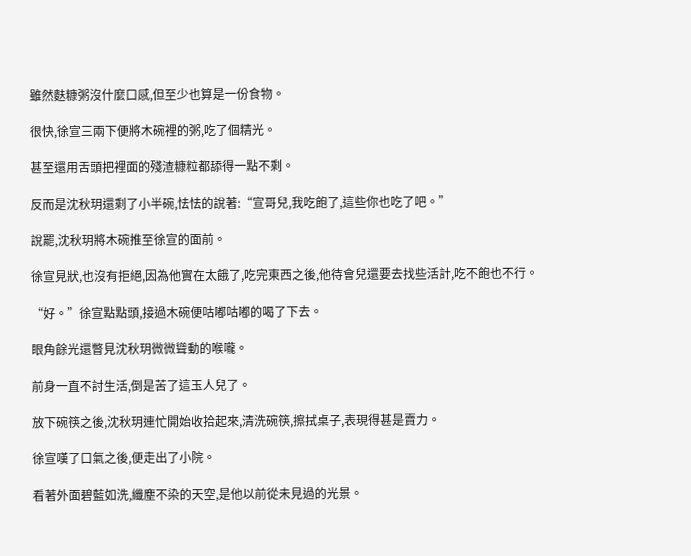雖然麩糠粥沒什麼口感,但至少也算是一份食物。

很快,徐宣三兩下便將木碗裡的粥,吃了個精光。

甚至還用舌頭把裡面的殘渣糠粒都舔得一點不剩。

反而是沈秋玥還剩了小半碗,怯怯的說著:“宣哥兒,我吃飽了,這些你也吃了吧。”

說罷,沈秋玥將木碗推至徐宣的面前。

徐宣見狀,也沒有拒絕,因為他實在太餓了,吃完東西之後,他待會兒還要去找些活計,吃不飽也不行。

“好。”徐宣點點頭,接過木碗便咕嘟咕嘟的喝了下去。

眼角餘光還瞥見沈秋玥微微聳動的喉嚨。

前身一直不討生活,倒是苦了這玉人兒了。

放下碗筷之後,沈秋玥連忙開始收拾起來,清洗碗筷,擦拭桌子,表現得甚是賣力。

徐宣嘆了口氣之後,便走出了小院。

看著外面碧藍如洗,纖塵不染的天空,是他以前從未見過的光景。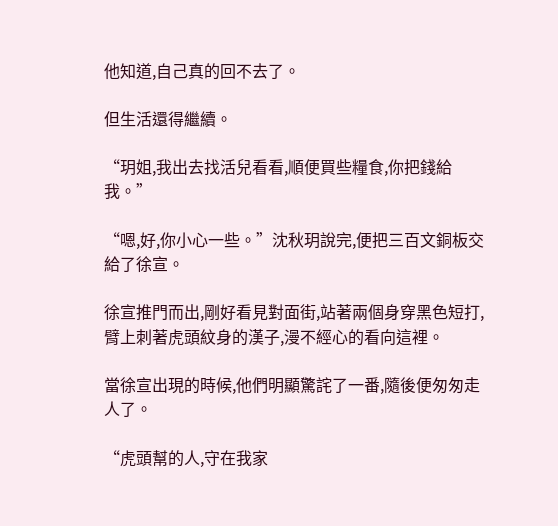他知道,自己真的回不去了。

但生活還得繼續。

“玥姐,我出去找活兒看看,順便買些糧食,你把錢給我。”

“嗯,好,你小心一些。”沈秋玥說完,便把三百文銅板交給了徐宣。

徐宣推門而出,剛好看見對面街,站著兩個身穿黑色短打,臂上刺著虎頭紋身的漢子,漫不經心的看向這裡。

當徐宣出現的時候,他們明顯驚詫了一番,隨後便匆匆走人了。

“虎頭幫的人,守在我家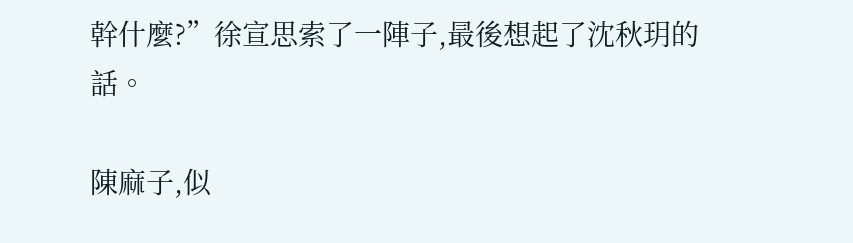幹什麼?”徐宣思索了一陣子,最後想起了沈秋玥的話。

陳麻子,似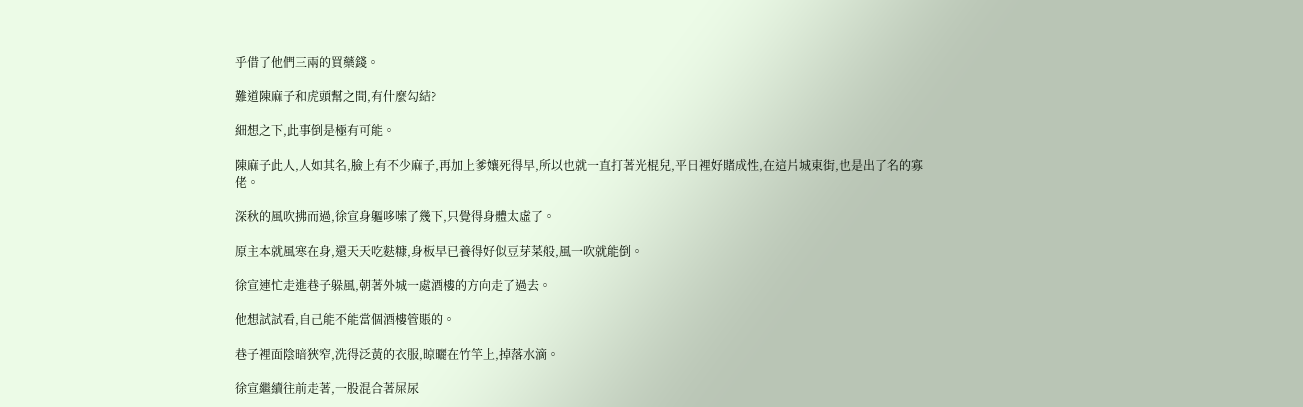乎借了他們三兩的買藥錢。

難道陳麻子和虎頭幫之間,有什麼勾結?

細想之下,此事倒是極有可能。

陳麻子此人,人如其名,臉上有不少麻子,再加上爹孃死得早,所以也就一直打著光棍兒,平日裡好賭成性,在這片城東街,也是出了名的寡佬。

深秋的風吹拂而過,徐宣身軀哆嗦了幾下,只覺得身體太虛了。

原主本就風寒在身,還天天吃麩糠,身板早已養得好似豆芽菜般,風一吹就能倒。

徐宣連忙走進巷子躲風,朝著外城一處酒樓的方向走了過去。

他想試試看,自己能不能當個酒樓管賬的。

巷子裡面陰暗狹窄,洗得泛黃的衣服,晾曬在竹竿上,掉落水滴。

徐宣繼續往前走著,一股混合著屎尿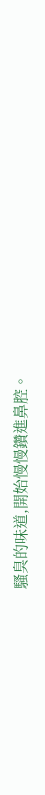騷臭的味道,開始慢慢鑽進鼻腔。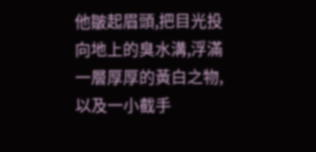他皺起眉頭,把目光投向地上的臭水溝,浮滿一層厚厚的黃白之物,以及一小截手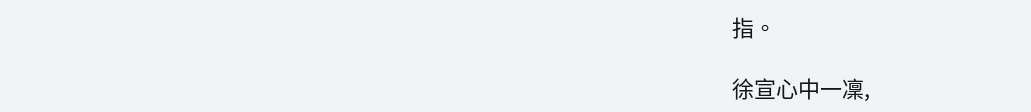指。

徐宣心中一凜,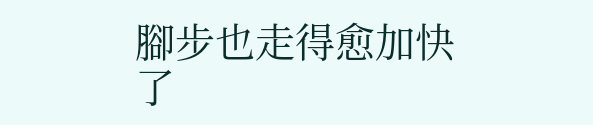腳步也走得愈加快了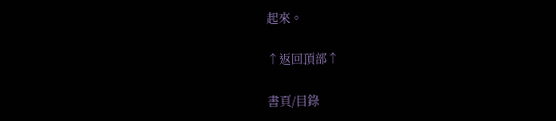起來。

↑返回頂部↑

書頁/目錄